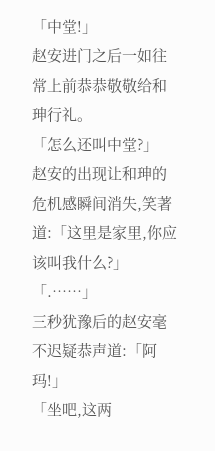「中堂!」
赵安进门之后一如往常上前恭恭敬敬给和珅行礼。
「怎么还叫中堂?」
赵安的出现让和珅的危机感瞬间消失,笑著道:「这里是家里,你应该叫我什么?」
「.……」
三秒犹豫后的赵安毫不迟疑恭声道:「阿玛!」
「坐吧,这两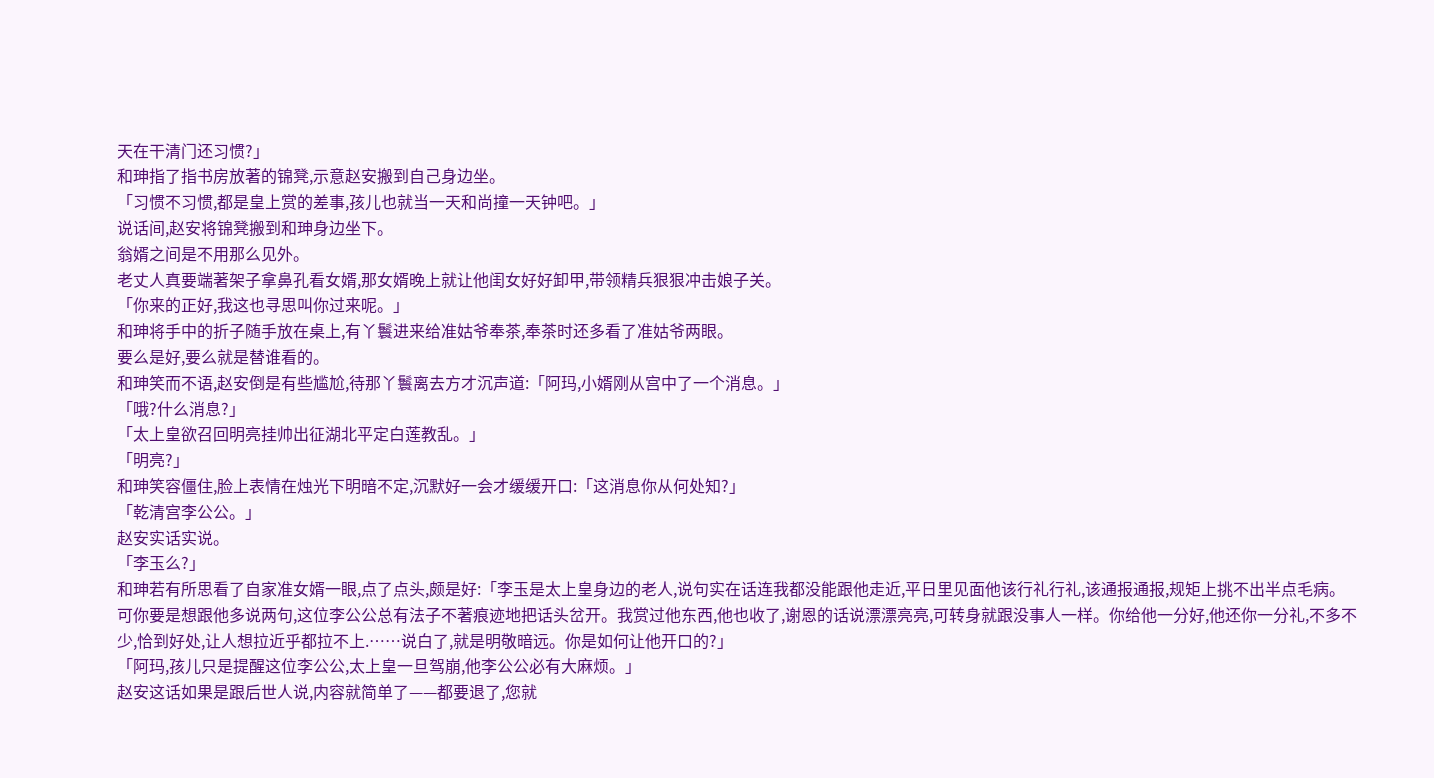天在干清门还习惯?」
和珅指了指书房放著的锦凳,示意赵安搬到自己身边坐。
「习惯不习惯,都是皇上赏的差事,孩儿也就当一天和尚撞一天钟吧。」
说话间,赵安将锦凳搬到和珅身边坐下。
翁婿之间是不用那么见外。
老丈人真要端著架子拿鼻孔看女婿,那女婿晚上就让他闺女好好卸甲,带领精兵狠狠冲击娘子关。
「你来的正好,我这也寻思叫你过来呢。」
和珅将手中的折子随手放在桌上,有丫鬟进来给准姑爷奉茶,奉茶时还多看了准姑爷两眼。
要么是好,要么就是替谁看的。
和珅笑而不语,赵安倒是有些尴尬,待那丫鬟离去方才沉声道:「阿玛,小婿刚从宫中了一个消息。」
「哦?什么消息?」
「太上皇欲召回明亮挂帅出征湖北平定白莲教乱。」
「明亮?」
和珅笑容僵住,脸上表情在烛光下明暗不定,沉默好一会才缓缓开口:「这消息你从何处知?」
「乾清宫李公公。」
赵安实话实说。
「李玉么?」
和珅若有所思看了自家准女婿一眼,点了点头,颇是好:「李玉是太上皇身边的老人,说句实在话连我都没能跟他走近,平日里见面他该行礼行礼,该通报通报,规矩上挑不出半点毛病。
可你要是想跟他多说两句,这位李公公总有法子不著痕迹地把话头岔开。我赏过他东西,他也收了,谢恩的话说漂漂亮亮,可转身就跟没事人一样。你给他一分好,他还你一分礼,不多不少,恰到好处,让人想拉近乎都拉不上.……说白了,就是明敬暗远。你是如何让他开口的?」
「阿玛,孩儿只是提醒这位李公公,太上皇一旦驾崩,他李公公必有大麻烦。」
赵安这话如果是跟后世人说,内容就简单了——都要退了,您就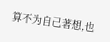算不为自己著想,也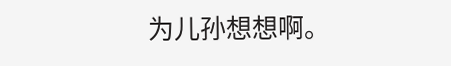为儿孙想想啊。